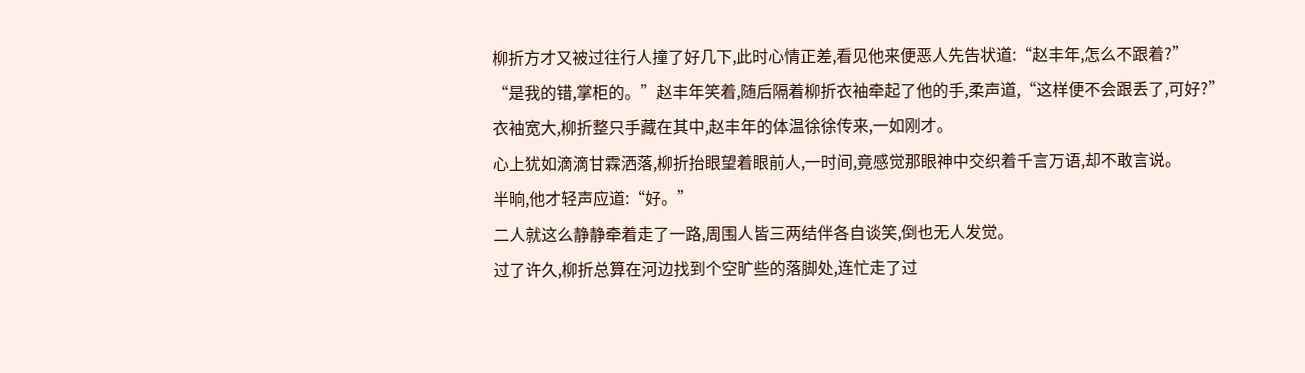柳折方才又被过往行人撞了好几下,此时心情正差,看见他来便恶人先告状道:“赵丰年,怎么不跟着?”
“是我的错,掌柜的。”赵丰年笑着,随后隔着柳折衣袖牵起了他的手,柔声道,“这样便不会跟丢了,可好?”
衣袖宽大,柳折整只手藏在其中,赵丰年的体温徐徐传来,一如刚才。
心上犹如滴滴甘霖洒落,柳折抬眼望着眼前人,一时间,竟感觉那眼神中交织着千言万语,却不敢言说。
半晌,他才轻声应道:“好。”
二人就这么静静牵着走了一路,周围人皆三两结伴各自谈笑,倒也无人发觉。
过了许久,柳折总算在河边找到个空旷些的落脚处,连忙走了过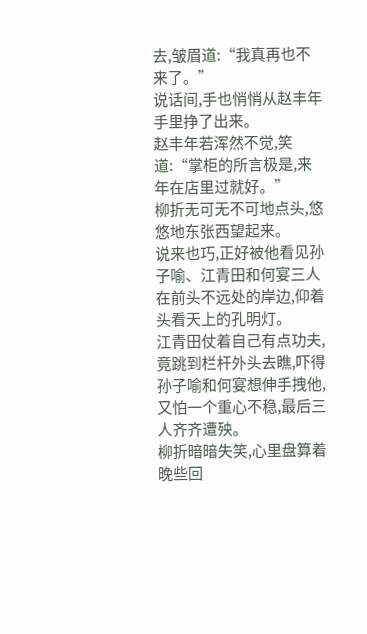去,皱眉道:“我真再也不来了。”
说话间,手也悄悄从赵丰年手里挣了出来。
赵丰年若浑然不觉,笑道:“掌柜的所言极是,来年在店里过就好。”
柳折无可无不可地点头,悠悠地东张西望起来。
说来也巧,正好被他看见孙子喻、江青田和何宴三人在前头不远处的岸边,仰着头看天上的孔明灯。
江青田仗着自己有点功夫,竟跳到栏杆外头去瞧,吓得孙子喻和何宴想伸手拽他,又怕一个重心不稳,最后三人齐齐遭殃。
柳折暗暗失笑,心里盘算着晚些回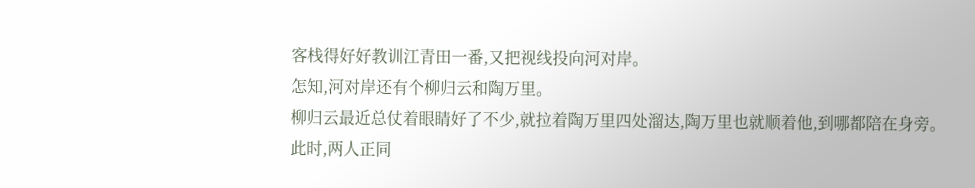客栈得好好教训江青田一番,又把视线投向河对岸。
怎知,河对岸还有个柳归云和陶万里。
柳归云最近总仗着眼睛好了不少,就拉着陶万里四处溜达,陶万里也就顺着他,到哪都陪在身旁。
此时,两人正同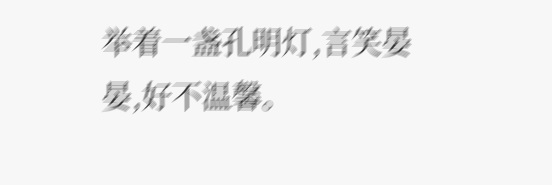举着一盏孔明灯,言笑晏晏,好不温馨。